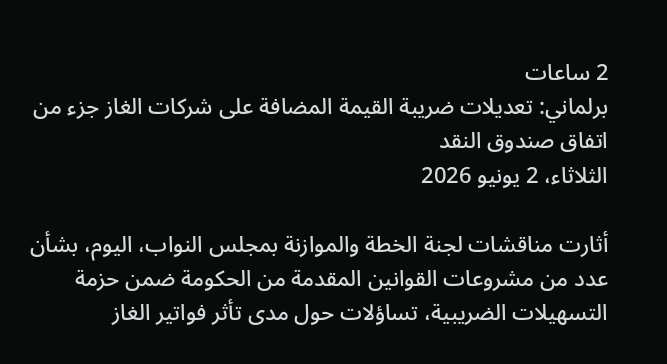2 ساعات
برلماني: تعديلات ضريبة القيمة المضافة على شركات الغاز جزء من اتفاق صندوق النقد
الثلاثاء، 2 يونيو 2026

أثارت مناقشات لجنة الخطة والموازنة بمجلس النواب، اليوم، بشأن عدد من مشروعات القوانين المقدمة من الحكومة ضمن حزمة التسهيلات الضريبية، تساؤلات حول مدى تأثر فواتير الغاز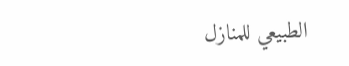الطبيعي للمنازل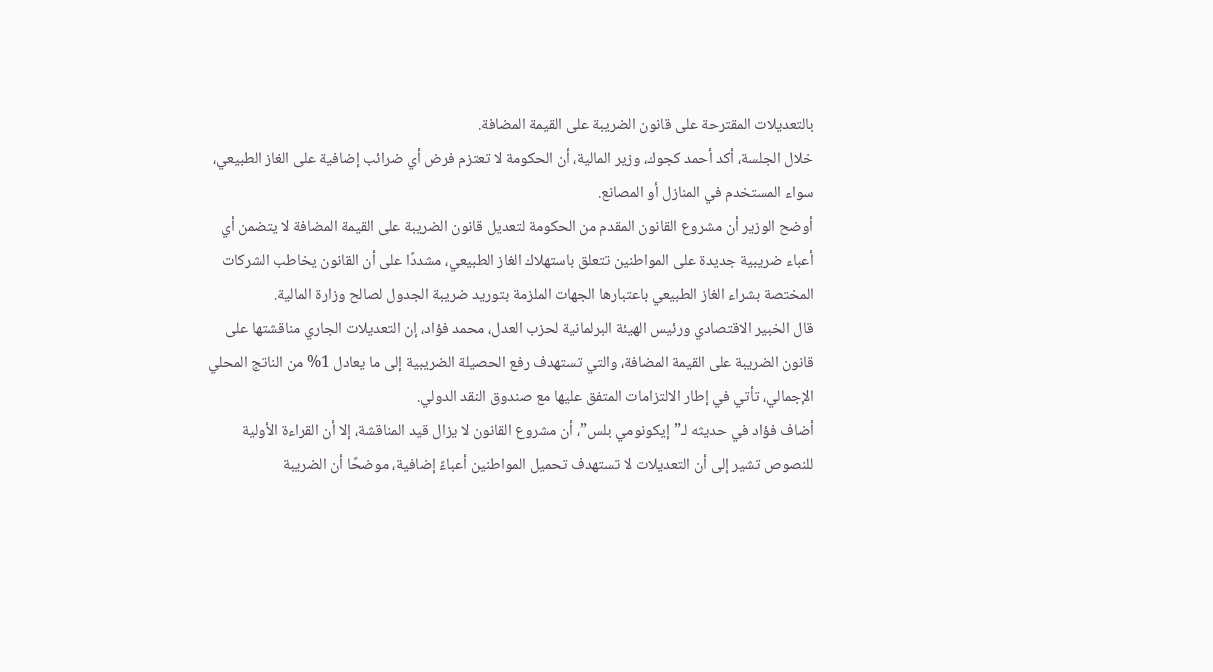بالتعديلات المقترحة على قانون الضريبة على القيمة المضافة.
خلال الجلسة، أكد أحمد كجوك، وزير المالية، أن الحكومة لا تعتزم فرض أي ضرائب إضافية على الغاز الطبيعي، سواء المستخدم في المنازل أو المصانع.
أوضح الوزير أن مشروع القانون المقدم من الحكومة لتعديل قانون الضريبة على القيمة المضافة لا يتضمن أي أعباء ضريبية جديدة على المواطنين تتعلق باستهلاك الغاز الطبيعي، مشددًا على أن القانون يخاطب الشركات المختصة بشراء الغاز الطبيعي باعتبارها الجهات الملزمة بتوريد ضريبة الجدول لصالح وزارة المالية.
قال الخبير الاقتصادي ورئيس الهيئة البرلمانية لحزب العدل، محمد فؤاد، إن التعديلات الجاري مناقشتها على قانون الضريبة على القيمة المضافة، والتي تستهدف رفع الحصيلة الضريبية إلى ما يعادل 1% من الناتج المحلي الإجمالي، تأتي في إطار الالتزامات المتفق عليها مع صندوق النقد الدولي.
أضاف فؤاد في حديثه لـ”إيكونومي بلس”، أن مشروع القانون لا يزال قيد المناقشة، إلا أن القراءة الأولية للنصوص تشير إلى أن التعديلات لا تستهدف تحميل المواطنين أعباءً إضافية، موضحًا أن الضريبة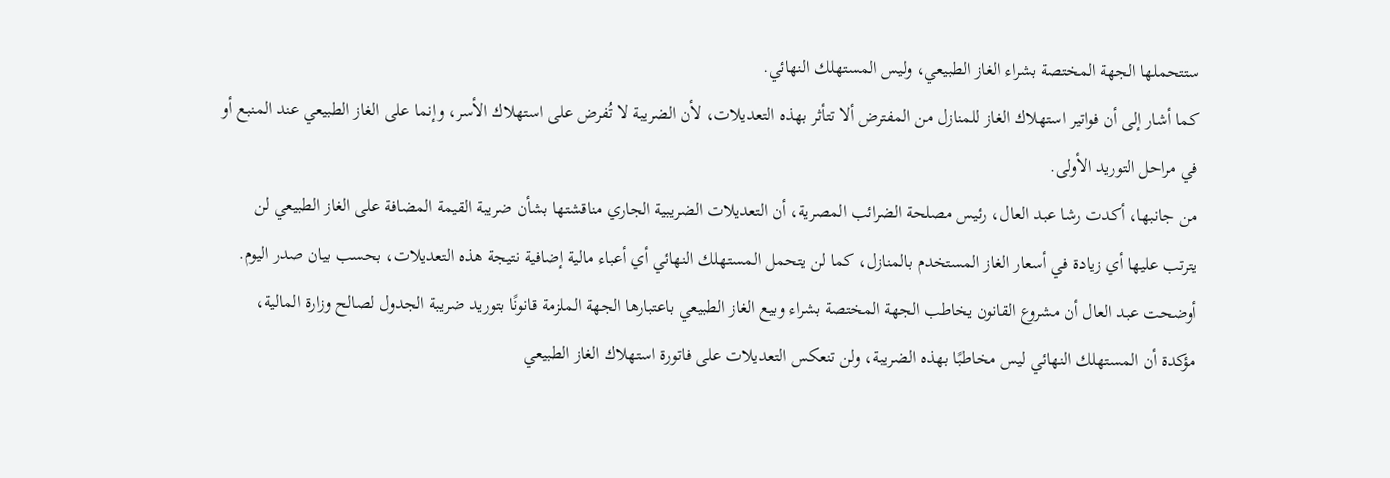ستتحملها الجهة المختصة بشراء الغاز الطبيعي، وليس المستهلك النهائي.
كما أشار إلى أن فواتير استهلاك الغاز للمنازل من المفترض ألا تتأثر بهذه التعديلات، لأن الضريبة لا تُفرض على استهلاك الأسر، وإنما على الغاز الطبيعي عند المنبع أو في مراحل التوريد الأولى.
من جانبها، أكدت رشا عبد العال، رئيس مصلحة الضرائب المصرية، أن التعديلات الضريبية الجاري مناقشتها بشأن ضريبة القيمة المضافة على الغاز الطبيعي لن يترتب عليها أي زيادة في أسعار الغاز المستخدم بالمنازل، كما لن يتحمل المستهلك النهائي أي أعباء مالية إضافية نتيجة هذه التعديلات، بحسب بيان صدر اليوم.
أوضحت عبد العال أن مشروع القانون يخاطب الجهة المختصة بشراء وبيع الغاز الطبيعي باعتبارها الجهة الملزمة قانونًا بتوريد ضريبة الجدول لصالح وزارة المالية، مؤكدة أن المستهلك النهائي ليس مخاطبًا بهذه الضريبة، ولن تنعكس التعديلات على فاتورة استهلاك الغاز الطبيعي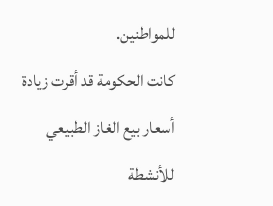للمواطنين.
كانت الحكومة قد أقرت زيادة أسعار بيع الغاز الطبيعي للأنشطة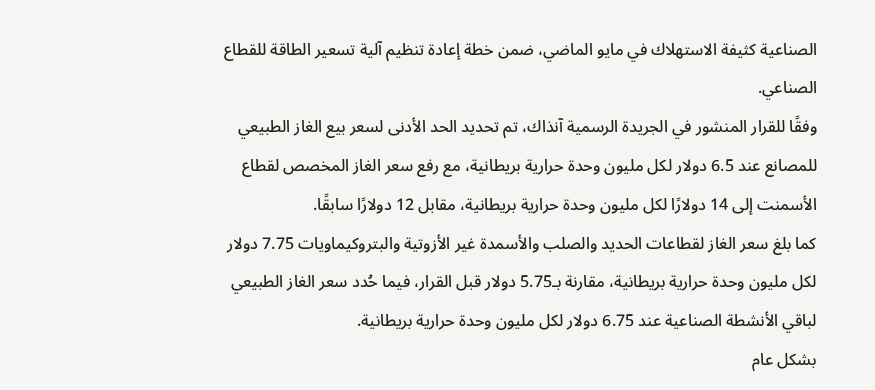الصناعية كثيفة الاستهلاك في مايو الماضي، ضمن خطة إعادة تنظيم آلية تسعير الطاقة للقطاع الصناعي.
وفقًا للقرار المنشور في الجريدة الرسمية آنذاك، تم تحديد الحد الأدنى لسعر بيع الغاز الطبيعي للمصانع عند 6.5 دولار لكل مليون وحدة حرارية بريطانية، مع رفع سعر الغاز المخصص لقطاع الأسمنت إلى 14 دولارًا لكل مليون وحدة حرارية بريطانية، مقابل 12 دولارًا سابقًا.
كما بلغ سعر الغاز لقطاعات الحديد والصلب والأسمدة غير الأزوتية والبتروكيماويات 7.75 دولار لكل مليون وحدة حرارية بريطانية، مقارنة بـ5.75 دولار قبل القرار، فيما حُدد سعر الغاز الطبيعي لباقي الأنشطة الصناعية عند 6.75 دولار لكل مليون وحدة حرارية بريطانية.
بشكل عام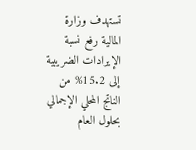تستهدف وزارة المالية رفع نسبة الإيرادات الضريبية إلى 15.2% من الناتج المحلي الإجمالي بحلول العام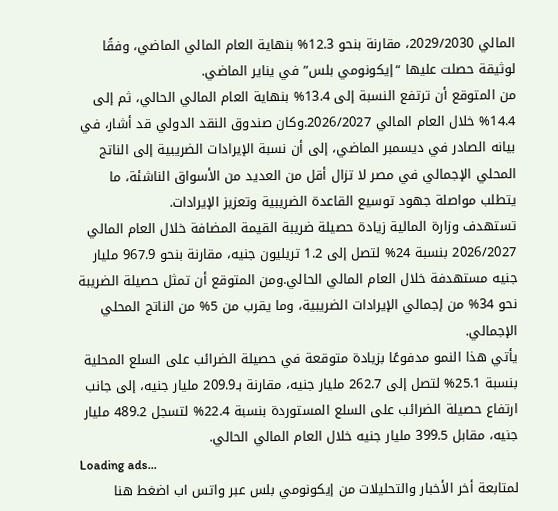المالي 2029/2030، مقارنة بنحو 12.3% بنهاية العام المالي الماضي، وفقًا لوثيقة حصلت عليها “إيكونومي بلس” في يناير الماضي.
من المتوقع أن ترتفع النسبة إلى 13.4% بنهاية العام المالي الحالي، ثم إلى 14.4% خلال العام المالي 2026/2027.وكان صندوق النقد الدولي قد أشار، في بيانه الصادر في ديسمبر الماضي، إلى أن نسبة الإيرادات الضريبية إلى الناتج المحلي الإجمالي في مصر لا تزال أقل من العديد من الأسواق الناشئة، ما يتطلب مواصلة جهود توسيع القاعدة الضريبية وتعزيز الإيرادات.
تستهدف وزارة المالية زيادة حصيلة ضريبة القيمة المضافة خلال العام المالي 2026/2027 بنسبة 24% لتصل إلى 1.2 تريليون جنيه، مقارنة بنحو 967.9 مليار جنيه مستهدفة خلال العام المالي الحالي.ومن المتوقع أن تمثل حصيلة الضريبة نحو 34% من إجمالي الإيرادات الضريبية، وما يقرب من 5% من الناتج المحلي الإجمالي.
يأتي هذا النمو مدفوعًا بزيادة متوقعة في حصيلة الضرائب على السلع المحلية بنسبة 25.1% لتصل إلى 262.7 مليار جنيه، مقارنة بـ209.9 مليار جنيه، إلى جانب ارتفاع حصيلة الضرائب على السلع المستوردة بنسبة 22.4% لتسجل 489.2 مليار جنيه، مقابل 399.5 مليار جنيه خلال العام المالي الحالي.
Loading ads...
لمتابعة أخر الأخبار والتحليلات من إيكونومي بلس عبر واتس اب اضغط هنا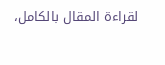لقراءة المقال بالكامل،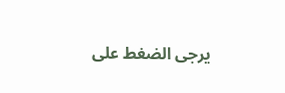يرجى الضغط على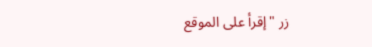زر "إقرأ على الموقع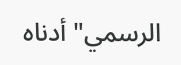الرسمي" أدناه